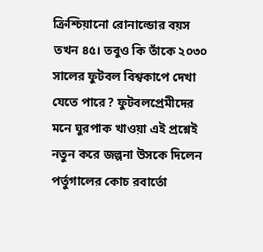ক্রিশ্চিয়ানো রোনাল্ডোর বয়স তখন ৪৫। তবুও কি তাঁকে ২০৩০ সালের ফুটবল বিশ্বকাপে দেখা যেতে পারে? ফুটবলপ্রেমীদের মনে ঘুরপাক খাওয়া এই প্রশ্নেই নতুন করে জল্পনা উসকে দিলেন পর্তুগালের কোচ রবার্তো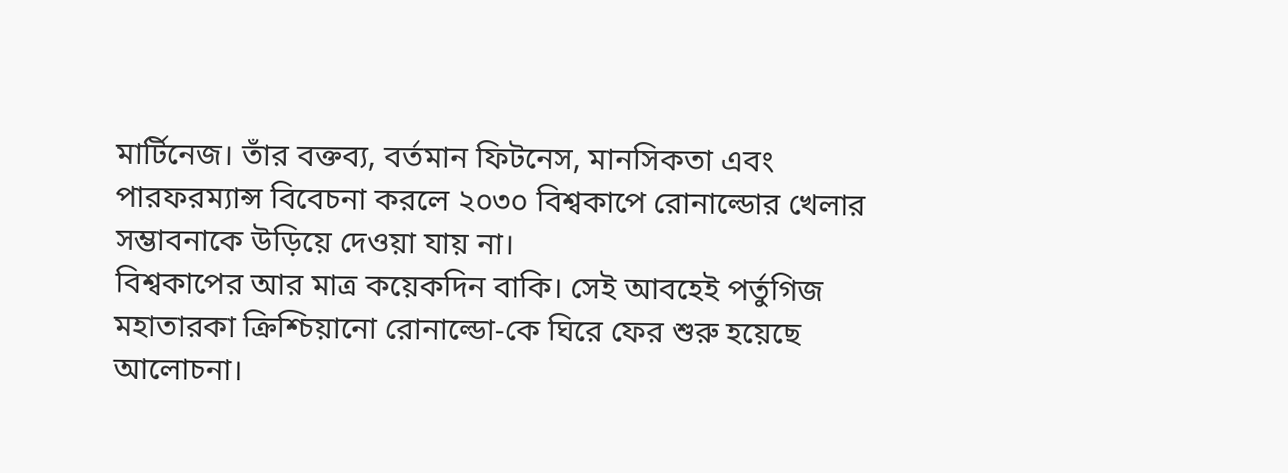মার্টিনেজ। তাঁর বক্তব্য, বর্তমান ফিটনেস, মানসিকতা এবং পারফরম্যান্স বিবেচনা করলে ২০৩০ বিশ্বকাপে রোনাল্ডোর খেলার সম্ভাবনাকে উড়িয়ে দেওয়া যায় না।
বিশ্বকাপের আর মাত্র কয়েকদিন বাকি। সেই আবহেই পর্তুগিজ মহাতারকা ক্রিশ্চিয়ানো রোনাল্ডো-কে ঘিরে ফের শুরু হয়েছে আলোচনা।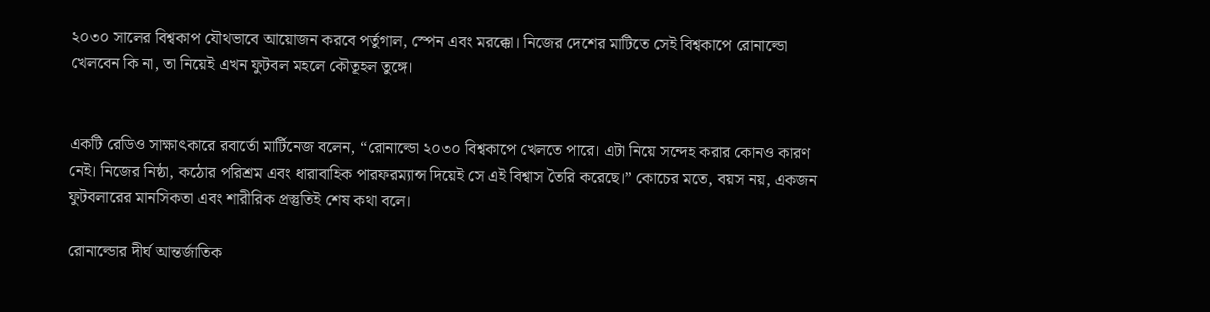২০৩০ সালের বিশ্বকাপ যৌথভাবে আয়োজন করবে পর্তুগাল, স্পেন এবং মরক্কো। নিজের দেশের মাটিতে সেই বিশ্বকাপে রোনাল্ডো খেলবেন কি না, তা নিয়েই এখন ফুটবল মহলে কৌতূহল তুঙ্গে।


একটি রেডিও সাক্ষাৎকারে রবার্তো মার্টিনেজ বলেন, “রোনাল্ডো ২০৩০ বিশ্বকাপে খেলতে পারে। এটা নিয়ে সন্দেহ করার কোনও কারণ নেই। নিজের নিষ্ঠা, কঠোর পরিশ্রম এবং ধারাবাহিক পারফরম্যান্স দিয়েই সে এই বিশ্বাস তৈরি করেছে।” কোচের মতে, বয়স নয়, একজন ফুটবলারের মানসিকতা এবং শারীরিক প্রস্তুতিই শেষ কথা বলে।

রোনাল্ডোর দীর্ঘ আন্তর্জাতিক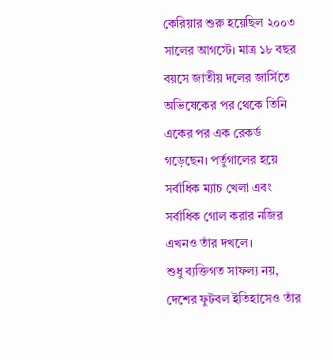কেরিয়ার শুরু হয়েছিল ২০০৩ সালের আগস্টে। মাত্র ১৮ বছর বয়সে জাতীয় দলের জার্সিতে অভিষেকের পর থেকে তিনি একের পর এক রেকর্ড গড়েছেন। পর্তুগালের হয়ে সর্বাধিক ম্যাচ খেলা এবং সর্বাধিক গোল করার নজির এখনও তাঁর দখলে।
শুধু ব্যক্তিগত সাফল্য নয়, দেশের ফুটবল ইতিহাসেও তাঁর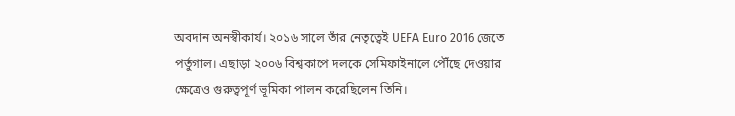অবদান অনস্বীকার্য। ২০১৬ সালে তাঁর নেতৃত্বেই UEFA Euro 2016 জেতে পর্তুগাল। এছাড়া ২০০৬ বিশ্বকাপে দলকে সেমিফাইনালে পৌঁছে দেওয়ার ক্ষেত্রেও গুরুত্বপূর্ণ ভূমিকা পালন করেছিলেন তিনি।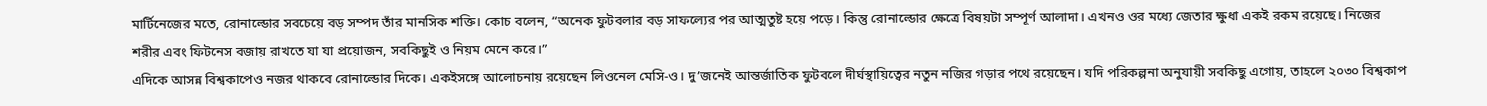মার্টিনেজের মতে, রোনাল্ডোর সবচেয়ে বড় সম্পদ তাঁর মানসিক শক্তি। কোচ বলেন, “অনেক ফুটবলার বড় সাফল্যের পর আত্মতুষ্ট হয়ে পড়ে। কিন্তু রোনাল্ডোর ক্ষেত্রে বিষয়টা সম্পূর্ণ আলাদা। এখনও ওর মধ্যে জেতার ক্ষুধা একই রকম রয়েছে। নিজের শরীর এবং ফিটনেস বজায় রাখতে যা যা প্রয়োজন, সবকিছুই ও নিয়ম মেনে করে।”
এদিকে আসন্ন বিশ্বকাপেও নজর থাকবে রোনাল্ডোর দিকে। একইসঙ্গে আলোচনায় রয়েছেন লিওনেল মেসি-ও। দু’জনেই আন্তর্জাতিক ফুটবলে দীর্ঘস্থায়িত্বের নতুন নজির গড়ার পথে রয়েছেন। যদি পরিকল্পনা অনুযায়ী সবকিছু এগোয়, তাহলে ২০৩০ বিশ্বকাপ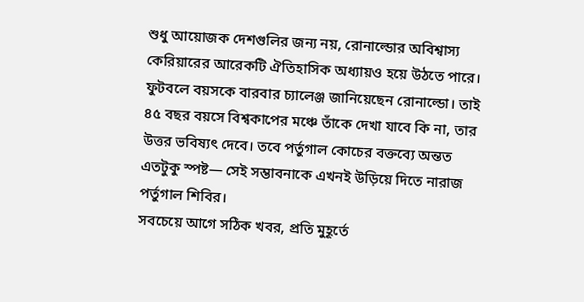শুধু আয়োজক দেশগুলির জন্য নয়, রোনাল্ডোর অবিশ্বাস্য কেরিয়ারের আরেকটি ঐতিহাসিক অধ্যায়ও হয়ে উঠতে পারে।
ফুটবলে বয়সকে বারবার চ্যালেঞ্জ জানিয়েছেন রোনাল্ডো। তাই ৪৫ বছর বয়সে বিশ্বকাপের মঞ্চে তাঁকে দেখা যাবে কি না, তার উত্তর ভবিষ্যৎ দেবে। তবে পর্তুগাল কোচের বক্তব্যে অন্তত এতটুকু স্পষ্ট— সেই সম্ভাবনাকে এখনই উড়িয়ে দিতে নারাজ পর্তুগাল শিবির।
সবচেয়ে আগে সঠিক খবর, প্রতি মুহূর্তে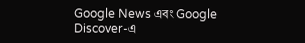Google News এবং Google Discover-এ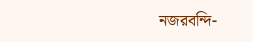নজরবন্দি-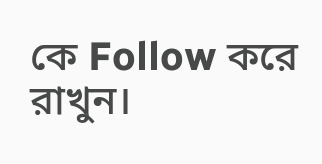কে Follow করে রাখুন।